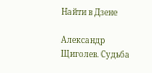Найти в Дзене

Александр Щиголев. Судьба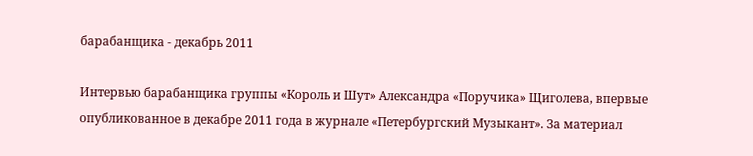барабанщика - декабрь 2011

Интервью барабанщика группы «Король и Шут» Александра «Поручика» Щиголева, впервые опубликованное в декабре 2011 года в журнале «Петербургский Музыкант». За материал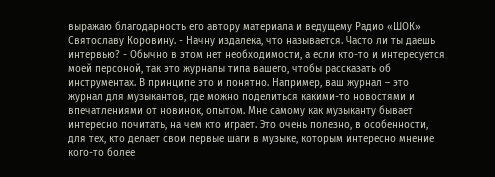выражаю благодарность его автору материала и ведущему Радио «ШОК» Святославу Коровину. - Начну издалека, что называется. Часто ли ты даешь интервью? - Обычно в этом нет необходимости, а если кто-то и интересуется моей персоной, так это журналы типа вашего, чтобы рассказать об инструментах. В принципе это и понятно. Например, ваш журнал – это журнал для музыкантов, где можно поделиться какими-то новостями и впечатлениями от новинок, опытом. Мне самому как музыканту бывает интересно почитать, на чем кто играет. Это очень полезно, в особенности, для тех, кто делает свои первые шаги в музыке, которым интересно мнение кого-то более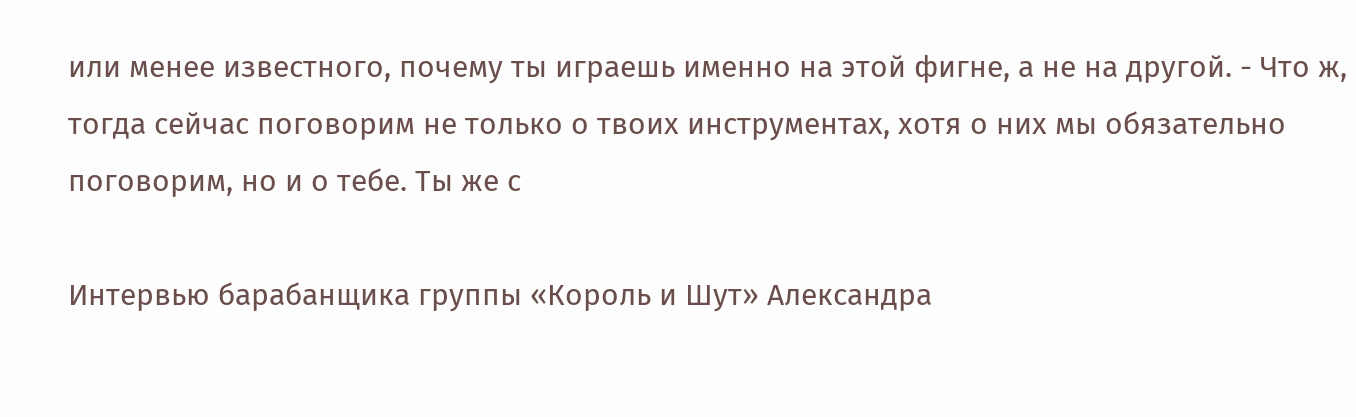или менее известного, почему ты играешь именно на этой фигне, а не на другой. - Что ж, тогда сейчас поговорим не только о твоих инструментах, хотя о них мы обязательно поговорим, но и о тебе. Ты же с

Интервью барабанщика группы «Король и Шут» Александра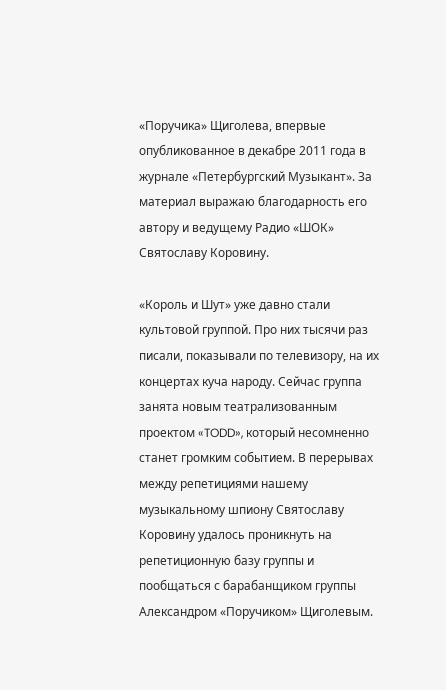«Поручика» Щиголева, впервые опубликованное в декабре 2011 года в журнале «Петербургский Музыкант». За материал выражаю благодарность его автору и ведущему Радио «ШОК» Святославу Коровину.

«Король и Шут» уже давно стали культовой группой. Про них тысячи раз писали, показывали по телевизору, на их концертах куча народу. Сейчас группа занята новым театрализованным проектом «TODD», который несомненно станет громким событием. В перерывах между репетициями нашему музыкальному шпиону Святославу Коровину удалось проникнуть на репетиционную базу группы и пообщаться с барабанщиком группы Александром «Поручиком» Щиголевым.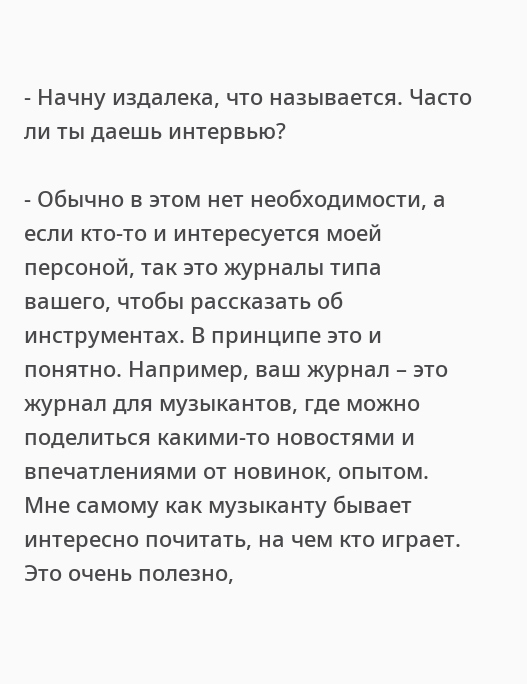- Начну издалека, что называется. Часто ли ты даешь интервью?

- Обычно в этом нет необходимости, а если кто-то и интересуется моей персоной, так это журналы типа вашего, чтобы рассказать об инструментах. В принципе это и понятно. Например, ваш журнал – это журнал для музыкантов, где можно поделиться какими-то новостями и впечатлениями от новинок, опытом. Мне самому как музыканту бывает интересно почитать, на чем кто играет. Это очень полезно,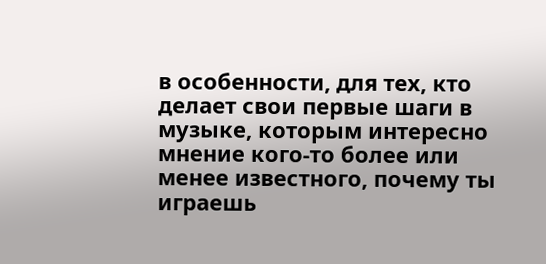в особенности, для тех, кто делает свои первые шаги в музыке, которым интересно мнение кого-то более или менее известного, почему ты играешь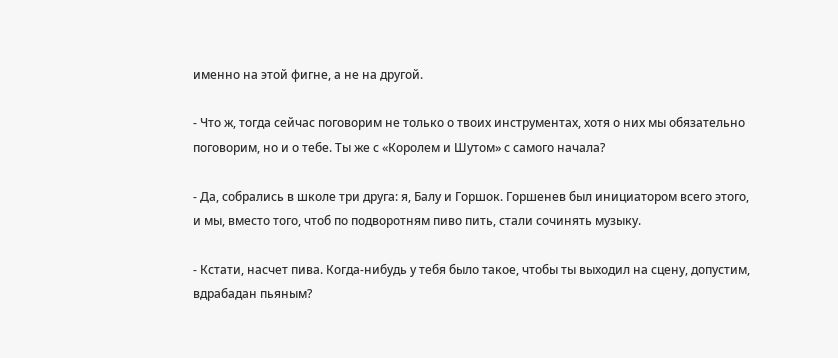именно на этой фигне, а не на другой.

- Что ж, тогда сейчас поговорим не только о твоих инструментах, хотя о них мы обязательно поговорим, но и о тебе. Ты же с «Королем и Шутом» с самого начала?

- Да, собрались в школе три друга: я, Балу и Горшок. Горшенев был инициатором всего этого, и мы, вместо того, чтоб по подворотням пиво пить, стали сочинять музыку.

- Кстати, насчет пива. Когда-нибудь у тебя было такое, чтобы ты выходил на сцену, допустим, вдрабадан пьяным?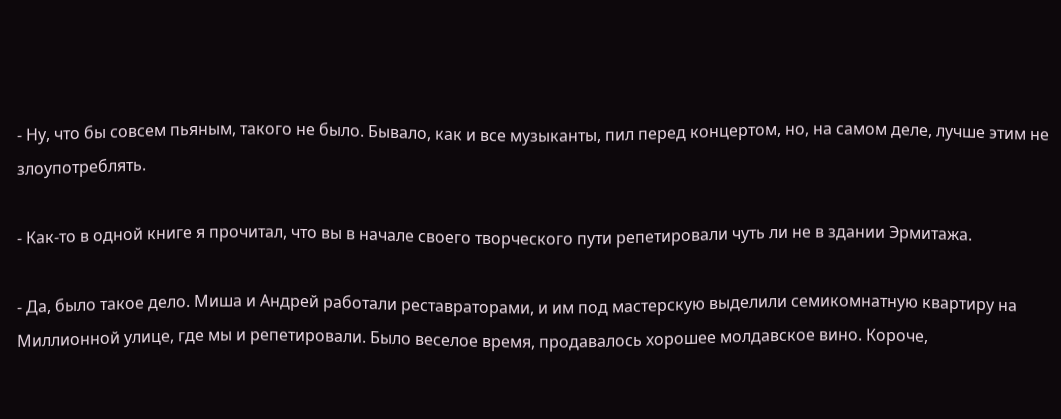- Ну, что бы совсем пьяным, такого не было. Бывало, как и все музыканты, пил перед концертом, но, на самом деле, лучше этим не злоупотреблять.

- Как-то в одной книге я прочитал, что вы в начале своего творческого пути репетировали чуть ли не в здании Эрмитажа.

- Да, было такое дело. Миша и Андрей работали реставраторами, и им под мастерскую выделили семикомнатную квартиру на Миллионной улице, где мы и репетировали. Было веселое время, продавалось хорошее молдавское вино. Короче,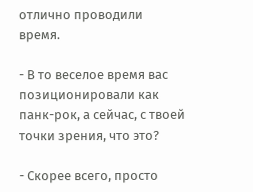отлично проводили время.

- В то веселое время вас позиционировали как панк-рок, а сейчас, с твоей точки зрения, что это?

- Скорее всего, просто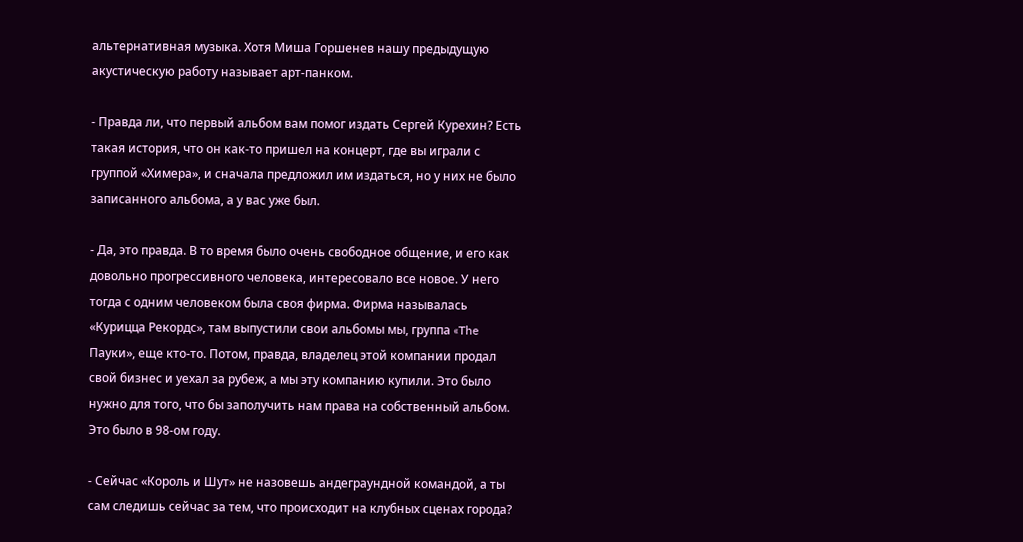альтернативная музыка. Хотя Миша Горшенев нашу предыдущую акустическую работу называет арт-панком.

- Правда ли, что первый альбом вам помог издать Сергей Курехин? Есть такая история, что он как-то пришел на концерт, где вы играли с группой «Химера», и сначала предложил им издаться, но у них не было записанного альбома, а у вас уже был.

- Да, это правда. В то время было очень свободное общение, и его как довольно прогрессивного человека, интересовало все новое. У него тогда с одним человеком была своя фирма. Фирма называлась «Курицца Рекордс», там выпустили свои альбомы мы, группа «The Пауки», еще кто-то. Потом, правда, владелец этой компании продал свой бизнес и уехал за рубеж, а мы эту компанию купили. Это было нужно для того, что бы заполучить нам права на собственный альбом. Это было в 98-ом году.

- Сейчас «Король и Шут» не назовешь андеграундной командой, а ты сам следишь сейчас за тем, что происходит на клубных сценах города?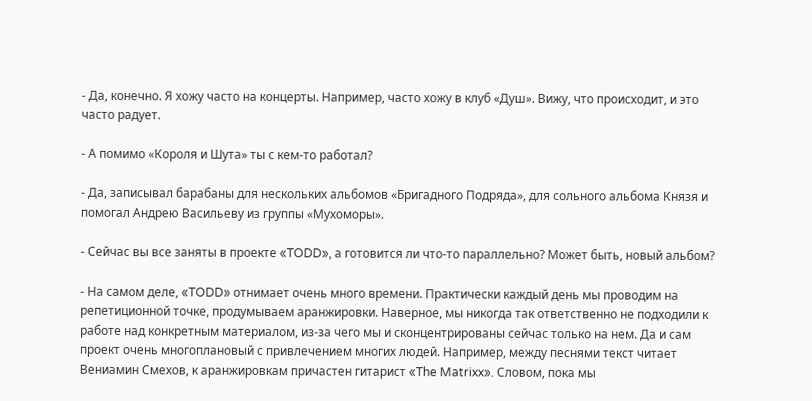- Да, конечно. Я хожу часто на концерты. Например, часто хожу в клуб «Душ». Вижу, что происходит, и это часто радует.

- А помимо «Короля и Шута» ты с кем-то работал?

- Да, записывал барабаны для нескольких альбомов «Бригадного Подряда», для сольного альбома Князя и помогал Андрею Васильеву из группы «Мухоморы».

- Сейчас вы все заняты в проекте «TODD», а готовится ли что-то параллельно? Может быть, новый альбом?

- На самом деле, «TODD» отнимает очень много времени. Практически каждый день мы проводим на репетиционной точке, продумываем аранжировки. Наверное, мы никогда так ответственно не подходили к работе над конкретным материалом, из-за чего мы и сконцентрированы сейчас только на нем. Да и сам проект очень многоплановый с привлечением многих людей. Например, между песнями текст читает Вениамин Смехов, к аранжировкам причастен гитарист «The Matrixx». Словом, пока мы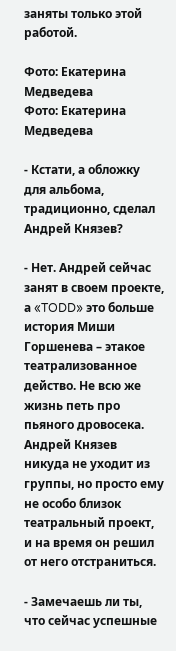заняты только этой работой.

Фото: Екатерина Медведева
Фото: Екатерина Медведева

- Кстати, а обложку для альбома, традиционно, сделал Андрей Князев?

- Нет. Андрей сейчас занят в своем проекте, а «TODD» это больше история Миши Горшенева – этакое театрализованное действо. Не всю же жизнь петь про пьяного дровосека. Андрей Князев никуда не уходит из группы, но просто ему не особо близок театральный проект, и на время он решил от него отстраниться.

- Замечаешь ли ты, что сейчас успешные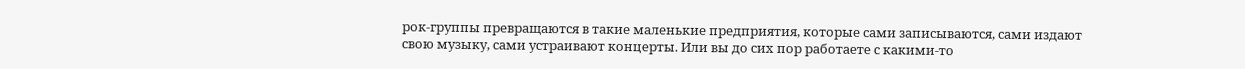рок-группы превращаются в такие маленькие предприятия, которые сами записываются, сами издают свою музыку, сами устраивают концерты. Или вы до сих пор работаете с какими-то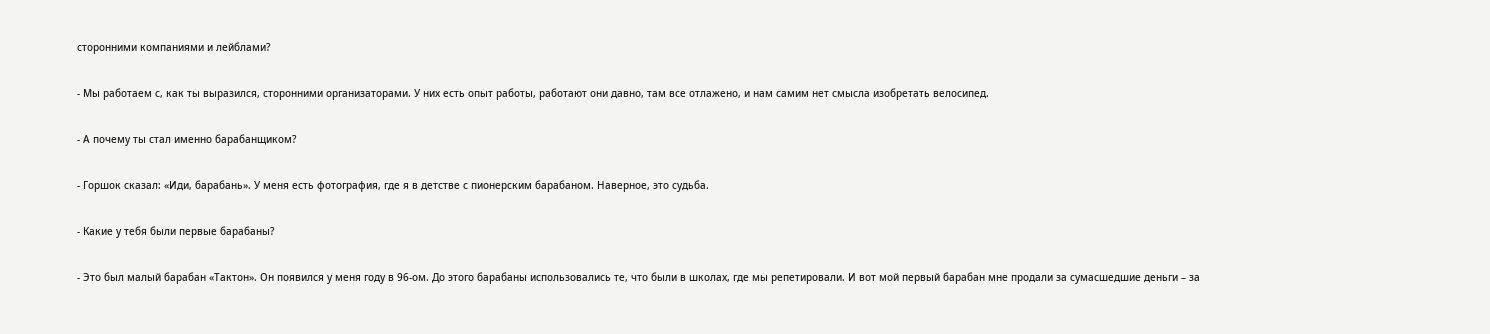сторонними компаниями и лейблами?

- Мы работаем с, как ты выразился, сторонними организаторами. У них есть опыт работы, работают они давно, там все отлажено, и нам самим нет смысла изобретать велосипед.

- А почему ты стал именно барабанщиком?

- Горшок сказал: «Иди, барабань». У меня есть фотография, где я в детстве с пионерским барабаном. Наверное, это судьба.

- Какие у тебя были первые барабаны?

- Это был малый барабан «Тактон». Он появился у меня году в 96-ом. До этого барабаны использовались те, что были в школах, где мы репетировали. И вот мой первый барабан мне продали за сумасшедшие деньги – за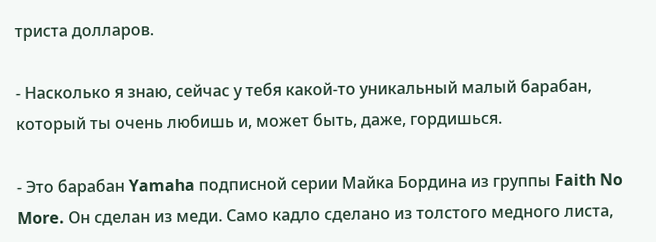триста долларов.

- Насколько я знаю, сейчас у тебя какой-то уникальный малый барабан, который ты очень любишь и, может быть, даже, гордишься.

- Это барабан Yamaha подписной серии Майка Бордина из группы Faith No More. Он сделан из меди. Само кадло сделано из толстого медного листа,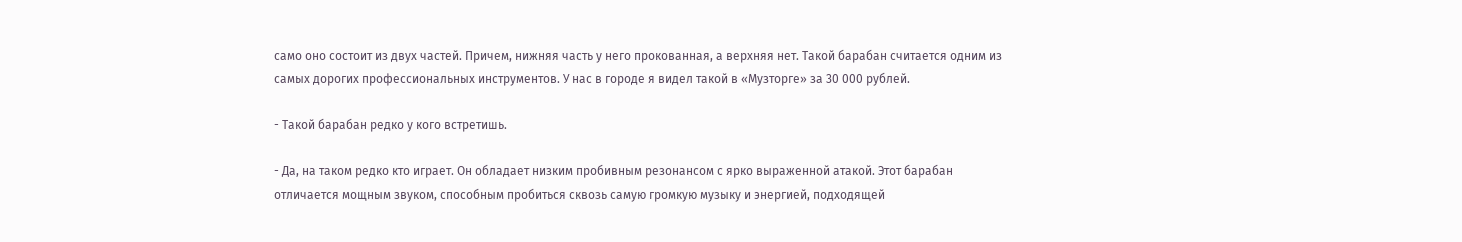само оно состоит из двух частей. Причем, нижняя часть у него прокованная, а верхняя нет. Такой барабан считается одним из самых дорогих профессиональных инструментов. У нас в городе я видел такой в «Музторге» за 30 000 рублей.

- Такой барабан редко у кого встретишь.

- Да, на таком редко кто играет. Он обладает низким пробивным резонансом с ярко выраженной атакой. Этот барабан отличается мощным звуком, способным пробиться сквозь самую громкую музыку и энергией, подходящей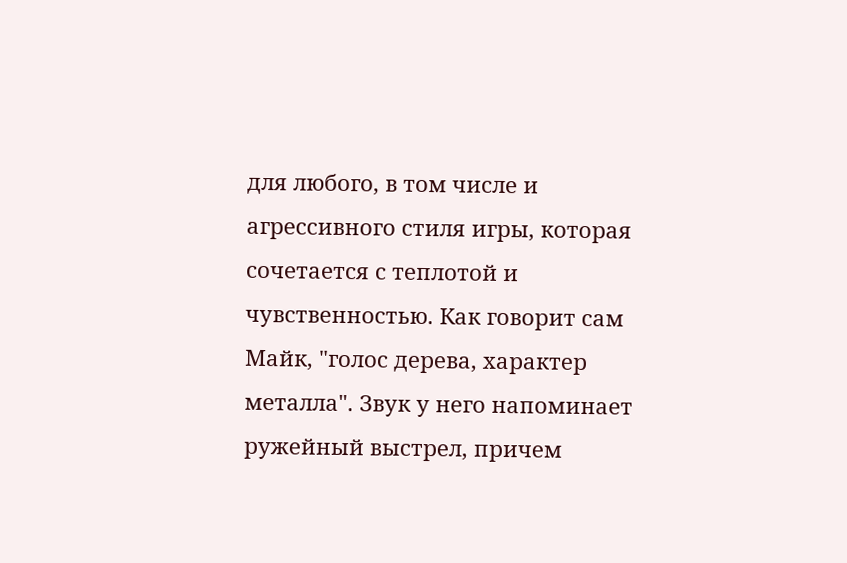для любого, в том числе и агрессивного стиля игры, которая сочетается с теплотой и чувственностью. Как говорит сам Майк, "голос дерева, характер металла". Звук у него напоминает ружейный выстрел, причем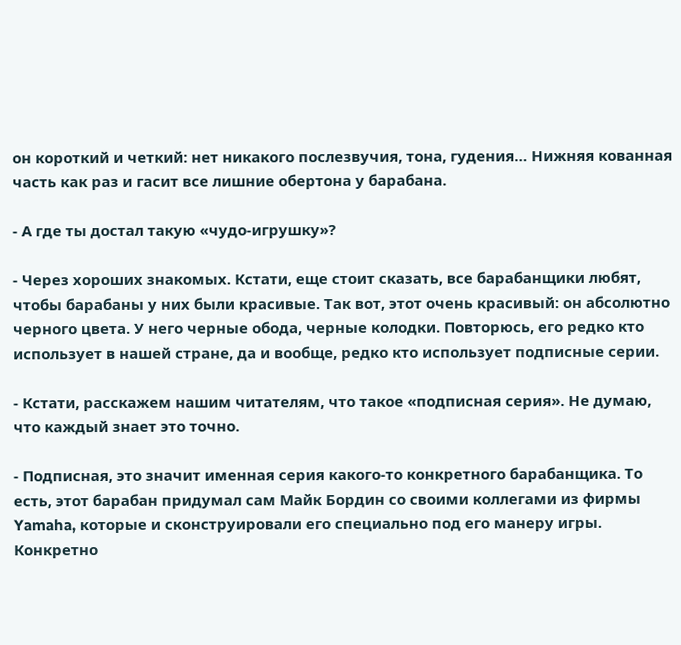он короткий и четкий: нет никакого послезвучия, тона, гудения… Нижняя кованная часть как раз и гасит все лишние обертона у барабана.

- А где ты достал такую «чудо-игрушку»?

- Через хороших знакомых. Кстати, еще стоит сказать, все барабанщики любят, чтобы барабаны у них были красивые. Так вот, этот очень красивый: он абсолютно черного цвета. У него черные обода, черные колодки. Повторюсь, его редко кто использует в нашей стране, да и вообще, редко кто использует подписные серии.

- Кстати, расскажем нашим читателям, что такое «подписная серия». Не думаю, что каждый знает это точно.

- Подписная, это значит именная серия какого-то конкретного барабанщика. То есть, этот барабан придумал сам Майк Бордин со своими коллегами из фирмы Yamaha, которые и сконструировали его специально под его манеру игры. Конкретно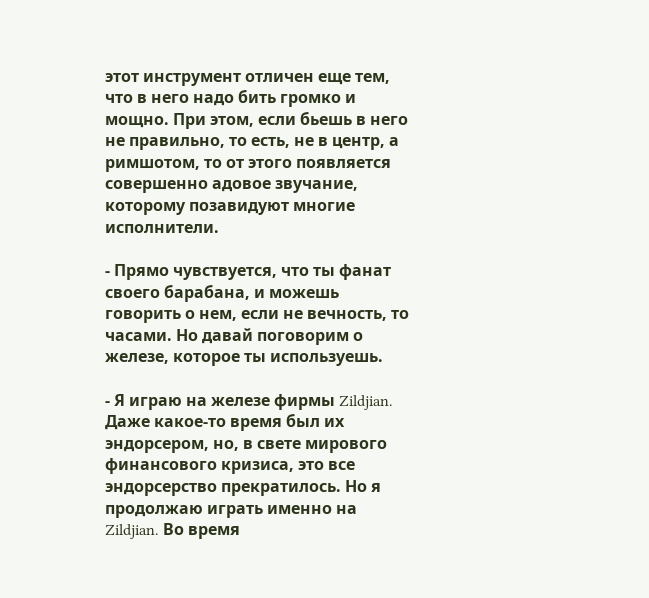этот инструмент отличен еще тем, что в него надо бить громко и мощно. При этом, если бьешь в него не правильно, то есть, не в центр, а римшотом, то от этого появляется совершенно адовое звучание, которому позавидуют многие исполнители.

- Прямо чувствуется, что ты фанат своего барабана, и можешь говорить о нем, если не вечность, то часами. Но давай поговорим о железе, которое ты используешь.

- Я играю на железе фирмы Zildjian. Даже какое-то время был их эндорсером, но, в свете мирового финансового кризиса, это все эндорсерство прекратилось. Но я продолжаю играть именно на Zildjian. Во время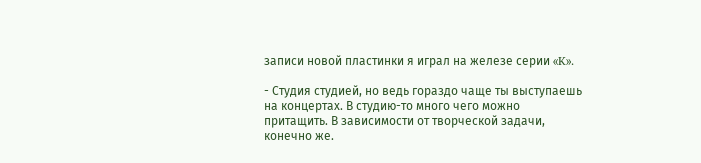записи новой пластинки я играл на железе серии «K».

- Студия студией, но ведь гораздо чаще ты выступаешь на концертах. В студию-то много чего можно притащить. В зависимости от творческой задачи, конечно же.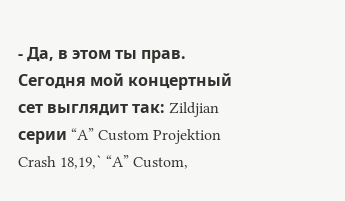- Да, в этом ты прав. Сегодня мой концертный сет выглядит так: Zildjian серии “A” Custom Projektion Crash 18,19,` “A” Custom,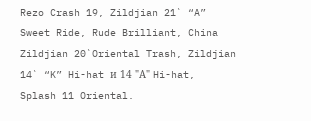Rezo Crash 19, Zildjian 21` “A” Sweet Ride, Rude Brilliant, China Zildjian 20`Oriental Trash, Zildjian 14` “K” Hi-hat и 14 "А" Hi-hat, Splash 11 Oriental.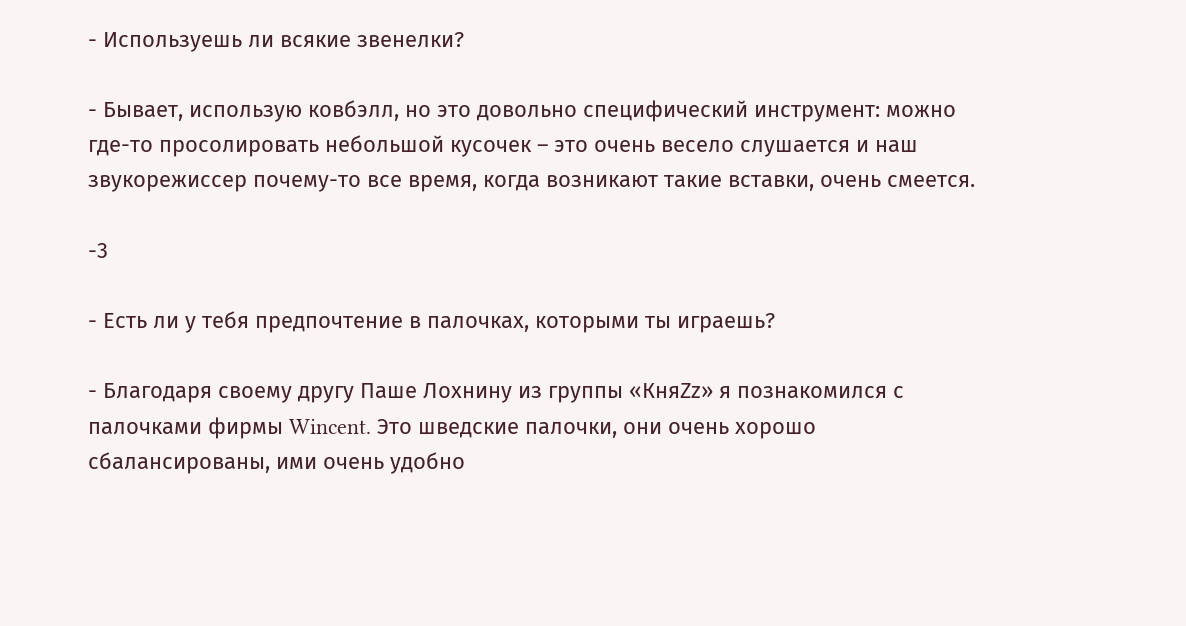- Используешь ли всякие звенелки?

- Бывает, использую ковбэлл, но это довольно специфический инструмент: можно где-то просолировать небольшой кусочек – это очень весело слушается и наш звукорежиссер почему-то все время, когда возникают такие вставки, очень смеется.

-3

- Есть ли у тебя предпочтение в палочках, которыми ты играешь?

- Благодаря своему другу Паше Лохнину из группы «КняZz» я познакомился с палочками фирмы Wincent. Это шведские палочки, они очень хорошо сбалансированы, ими очень удобно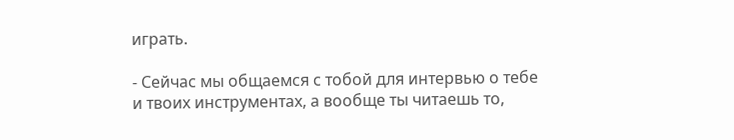играть.

- Сейчас мы общаемся с тобой для интервью о тебе и твоих инструментах, а вообще ты читаешь то,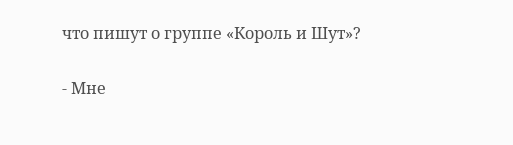что пишут о группе «Король и Шут»?

- Мне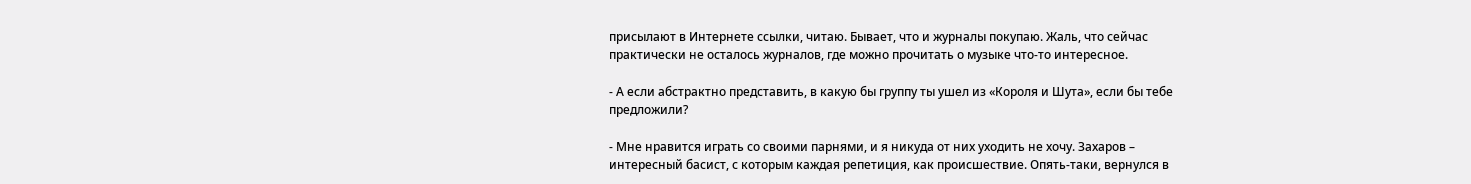присылают в Интернете ссылки, читаю. Бывает, что и журналы покупаю. Жаль, что сейчас практически не осталось журналов, где можно прочитать о музыке что-то интересное.

- А если абстрактно представить, в какую бы группу ты ушел из «Короля и Шута», если бы тебе предложили?

- Мне нравится играть со своими парнями, и я никуда от них уходить не хочу. Захаров – интересный басист, с которым каждая репетиция, как происшествие. Опять-таки, вернулся в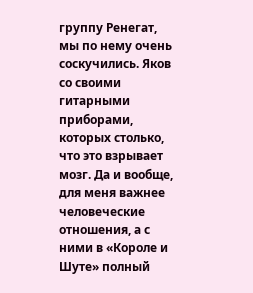группу Ренегат, мы по нему очень соскучились. Яков со своими гитарными приборами, которых столько, что это взрывает мозг. Да и вообще, для меня важнее человеческие отношения, а с ними в «Короле и Шуте» полный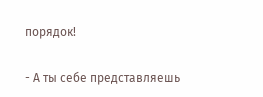порядок!

- А ты себе представляешь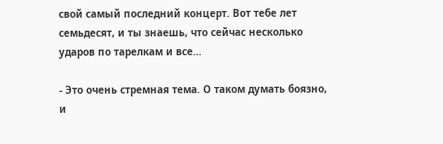свой самый последний концерт. Вот тебе лет семьдесят, и ты знаешь, что сейчас несколько ударов по тарелкам и все…

- Это очень стремная тема. О таком думать боязно, и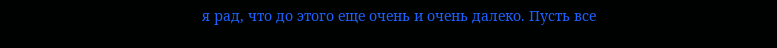я рад, что до этого еще очень и очень далеко. Пусть все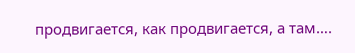продвигается, как продвигается, а там….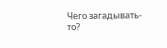Чего загадывать-то?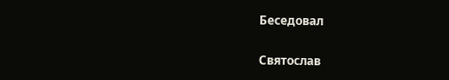Беседовал

Святослав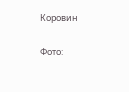Коровин

Фото: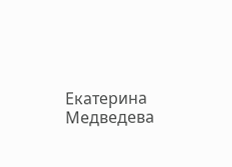Екатерина Медведева